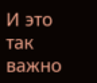И это так важно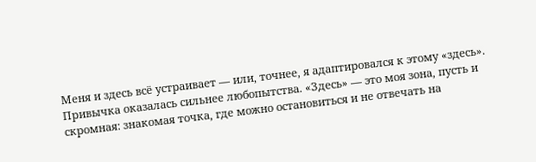Меня и здесь всё устраивает — или, точнее, я адаптировался к этому «здесь». Привычка оказалась сильнее любопытства. «Здесь» — это моя зона, пусть и скромная: знакомая точка, где можно остановиться и не отвечать на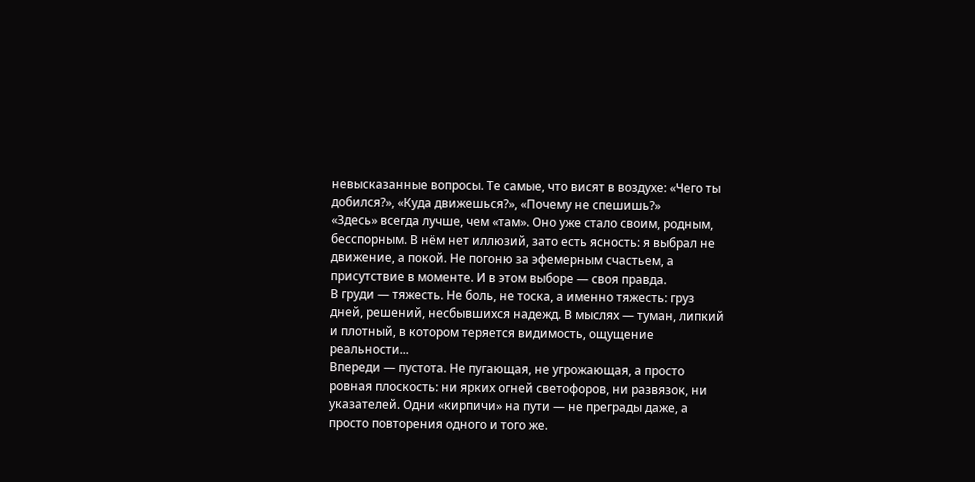невысказанные вопросы. Те самые, что висят в воздухе: «Чего ты добился?», «Куда движешься?», «Почему не спешишь?»
«Здесь» всегда лучше, чем «там». Оно уже стало своим, родным, бесспорным. В нём нет иллюзий, зато есть ясность: я выбрал не движение, а покой. Не погоню за эфемерным счастьем, а присутствие в моменте. И в этом выборе — своя правда.
В груди — тяжесть. Не боль, не тоска, а именно тяжесть: груз дней, решений, несбывшихся надежд. В мыслях — туман, липкий и плотный, в котором теряется видимость, ощущение реальности...
Впереди — пустота. Не пугающая, не угрожающая, а просто ровная плоскость: ни ярких огней светофоров, ни развязок, ни указателей. Одни «кирпичи» на пути — не преграды даже, а просто повторения одного и того же.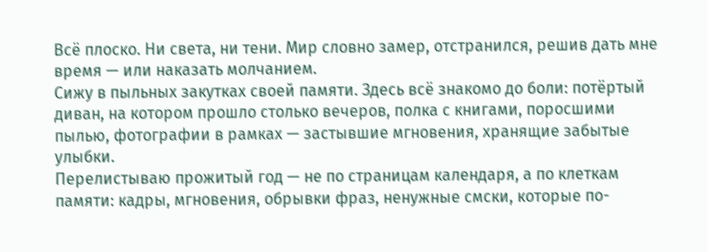Всё плоско. Ни света, ни тени. Мир словно замер, отстранился, решив дать мне время — или наказать молчанием.
Сижу в пыльных закутках своей памяти. Здесь всё знакомо до боли: потёртый диван, на котором прошло столько вечеров, полка с книгами, поросшими пылью, фотографии в рамках — застывшие мгновения, хранящие забытые улыбки.
Перелистываю прожитый год — не по страницам календаря, а по клеткам памяти: кадры, мгновения, обрывки фраз, ненужные смски, которые по-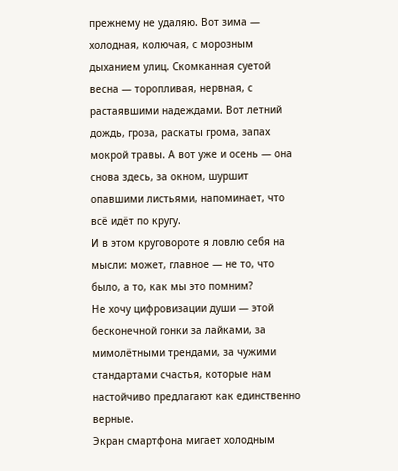прежнему не удаляю. Вот зима — холодная, колючая, с морозным дыханием улиц. Скомканная суетой весна — торопливая, нервная, с растаявшими надеждами. Вот летний дождь, гроза, раскаты грома, запах мокрой травы. А вот уже и осень — она снова здесь, за окном, шуршит опавшими листьями, напоминает, что всё идёт по кругу.
И в этом круговороте я ловлю себя на мысли: может, главное — не то, что было, а то, как мы это помним?
Не хочу цифровизации души — этой бесконечной гонки за лайками, за мимолётными трендами, за чужими стандартами счастья, которые нам настойчиво предлагают как единственно верные.
Экран смартфона мигает холодным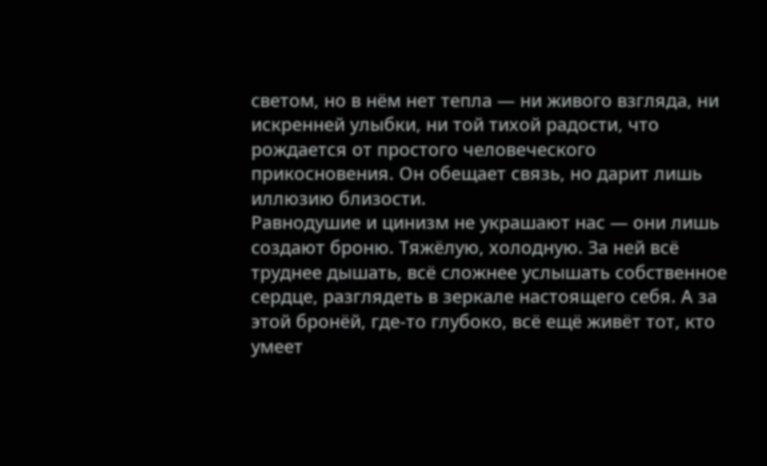светом, но в нём нет тепла — ни живого взгляда, ни искренней улыбки, ни той тихой радости, что рождается от простого человеческого прикосновения. Он обещает связь, но дарит лишь иллюзию близости.
Равнодушие и цинизм не украшают нас — они лишь создают броню. Тяжёлую, холодную. За ней всё труднее дышать, всё сложнее услышать собственное сердце, разглядеть в зеркале настоящего себя. А за этой бронёй, где-то глубоко, всё ещё живёт тот, кто умеет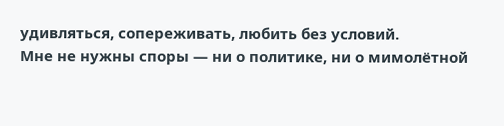удивляться, сопереживать, любить без условий.
Мне не нужны споры — ни о политике, ни о мимолётной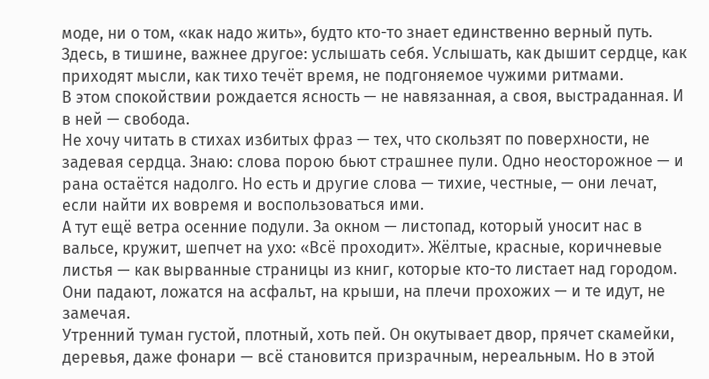моде, ни о том, «как надо жить», будто кто-то знает единственно верный путь. Здесь, в тишине, важнее другое: услышать себя. Услышать, как дышит сердце, как приходят мысли, как тихо течёт время, не подгоняемое чужими ритмами.
В этом спокойствии рождается ясность — не навязанная, а своя, выстраданная. И в ней — свобода.
Не хочу читать в стихах избитых фраз — тех, что скользят по поверхности, не задевая сердца. Знаю: слова порою бьют страшнее пули. Одно неосторожное — и рана остаётся надолго. Но есть и другие слова — тихие, честные, — они лечат, если найти их вовремя и воспользоваться ими.
А тут ещё ветра осенние подули. За окном — листопад, который уносит нас в вальсе, кружит, шепчет на ухо: «Всё проходит». Жёлтые, красные, коричневые листья — как вырванные страницы из книг, которые кто-то листает над городом. Они падают, ложатся на асфальт, на крыши, на плечи прохожих — и те идут, не замечая.
Утренний туман густой, плотный, хоть пей. Он окутывает двор, прячет скамейки, деревья, даже фонари — всё становится призрачным, нереальным. Но в этой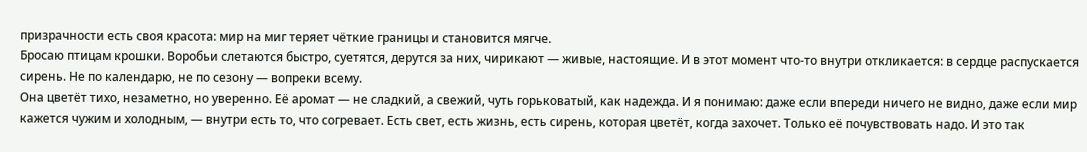призрачности есть своя красота: мир на миг теряет чёткие границы и становится мягче.
Бросаю птицам крошки. Воробьи слетаются быстро, суетятся, дерутся за них, чирикают — живые, настоящие. И в этот момент что-то внутри откликается: в сердце распускается сирень. Не по календарю, не по сезону — вопреки всему.
Она цветёт тихо, незаметно, но уверенно. Её аромат — не сладкий, а свежий, чуть горьковатый, как надежда. И я понимаю: даже если впереди ничего не видно, даже если мир кажется чужим и холодным, — внутри есть то, что согревает. Есть свет, есть жизнь, есть сирень, которая цветёт, когда захочет. Только её почувствовать надо. И это так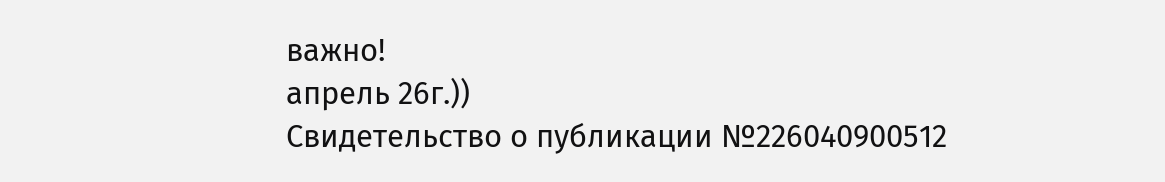важно!
апрель 26г.))
Свидетельство о публикации №226040900512